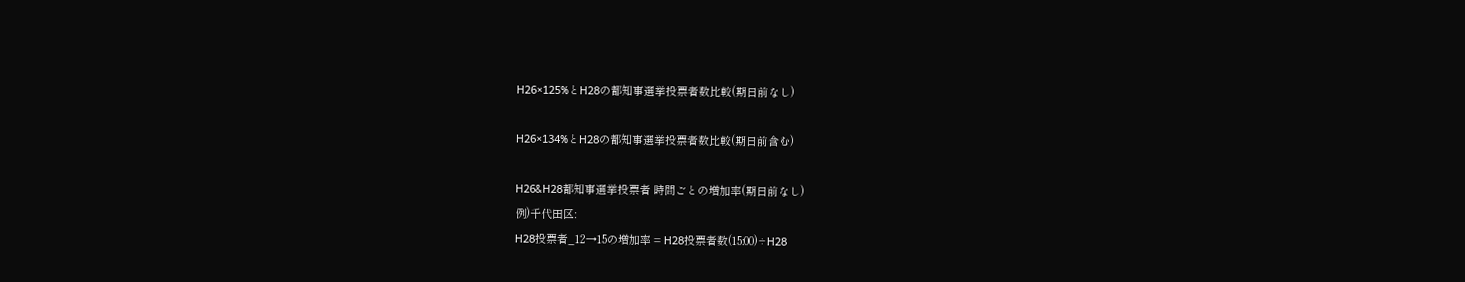H26×125%とH28の都知事選挙投票者数比較(期日前なし)

H26×134%とH28の都知事選挙投票者数比較(期日前含む)

H26&H28都知事選挙投票者 時間ごとの増加率(期日前なし)
例)千代田区:
H28投票者_12→15の増加率 = H28投票者数(15:00)÷H28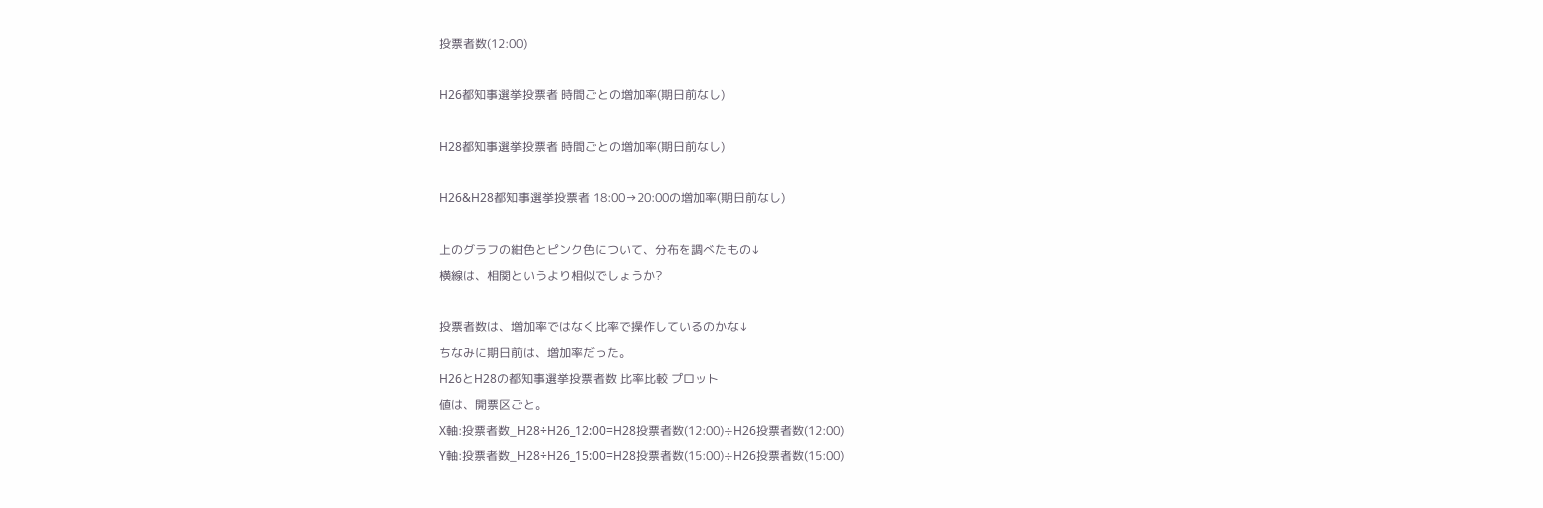投票者数(12:00)

H26都知事選挙投票者 時間ごとの増加率(期日前なし)

H28都知事選挙投票者 時間ごとの増加率(期日前なし)

H26&H28都知事選挙投票者 18:00→20:00の増加率(期日前なし)

上のグラフの紺色とピンク色について、分布を調べたもの↓
横線は、相関というより相似でしょうか?

投票者数は、増加率ではなく比率で操作しているのかな↓
ちなみに期日前は、増加率だった。
H26とH28の都知事選挙投票者数 比率比較 プロット
値は、開票区ごと。
X軸:投票者数_H28÷H26_12:00=H28投票者数(12:00)÷H26投票者数(12:00)
Y軸:投票者数_H28÷H26_15:00=H28投票者数(15:00)÷H26投票者数(15:00)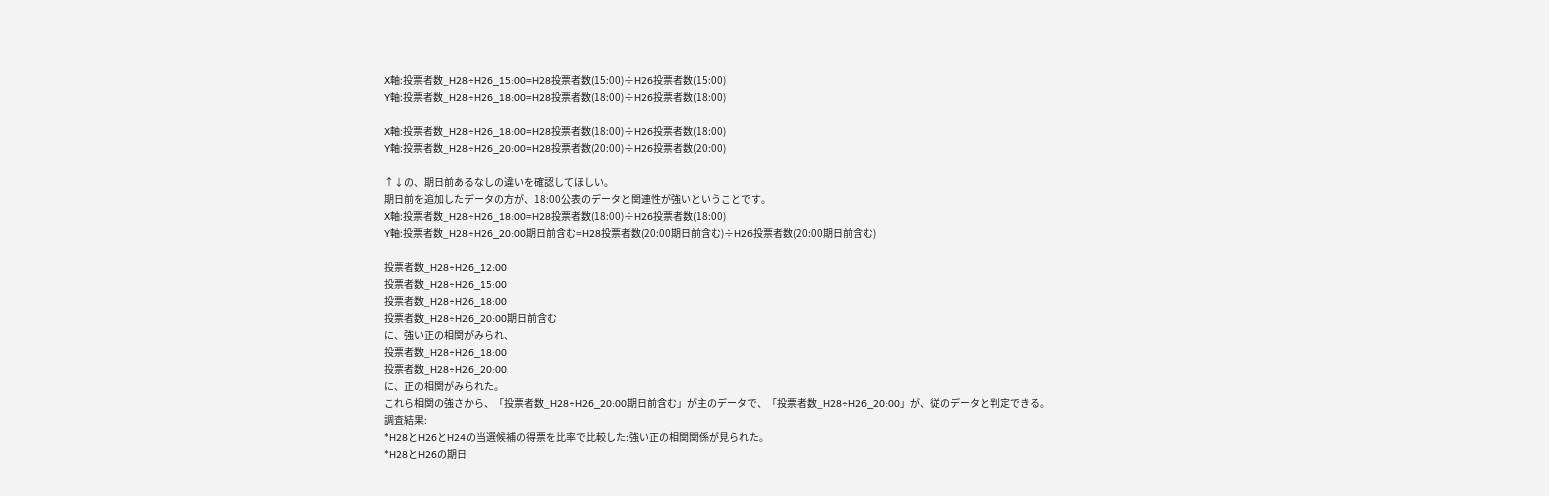X軸:投票者数_H28÷H26_15:00=H28投票者数(15:00)÷H26投票者数(15:00)
Y軸:投票者数_H28÷H26_18:00=H28投票者数(18:00)÷H26投票者数(18:00)

X軸:投票者数_H28÷H26_18:00=H28投票者数(18:00)÷H26投票者数(18:00)
Y軸:投票者数_H28÷H26_20:00=H28投票者数(20:00)÷H26投票者数(20:00)

↑↓の、期日前あるなしの違いを確認してほしい。
期日前を追加したデータの方が、18:00公表のデータと関連性が強いということです。
X軸:投票者数_H28÷H26_18:00=H28投票者数(18:00)÷H26投票者数(18:00)
Y軸:投票者数_H28÷H26_20:00期日前含む=H28投票者数(20:00期日前含む)÷H26投票者数(20:00期日前含む)

投票者数_H28÷H26_12:00
投票者数_H28÷H26_15:00
投票者数_H28÷H26_18:00
投票者数_H28÷H26_20:00期日前含む
に、強い正の相関がみられ、
投票者数_H28÷H26_18:00
投票者数_H28÷H26_20:00
に、正の相関がみられた。
これら相関の強さから、「投票者数_H28÷H26_20:00期日前含む」が主のデータで、「投票者数_H28÷H26_20:00」が、従のデータと判定できる。
調査結果:
*H28とH26とH24の当選候補の得票を比率で比較した:強い正の相関関係が見られた。
*H28とH26の期日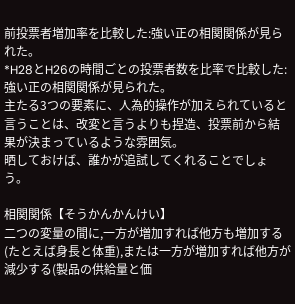前投票者増加率を比較した:強い正の相関関係が見られた。
*H28とH26の時間ごとの投票者数を比率で比較した:強い正の相関関係が見られた。
主たる3つの要素に、人為的操作が加えられていると言うことは、改変と言うよりも捏造、投票前から結果が決まっているような雰囲気。
晒しておけば、誰かが追試してくれることでしょう。

相関関係【そうかんかんけい】
二つの変量の間に,一方が増加すれば他方も増加する(たとえば身長と体重),または一方が増加すれば他方が減少する(製品の供給量と価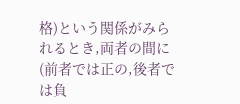格)という関係がみられるとき,両者の間に(前者では正の,後者では負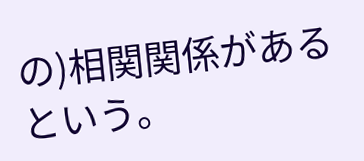の)相関関係があるという。